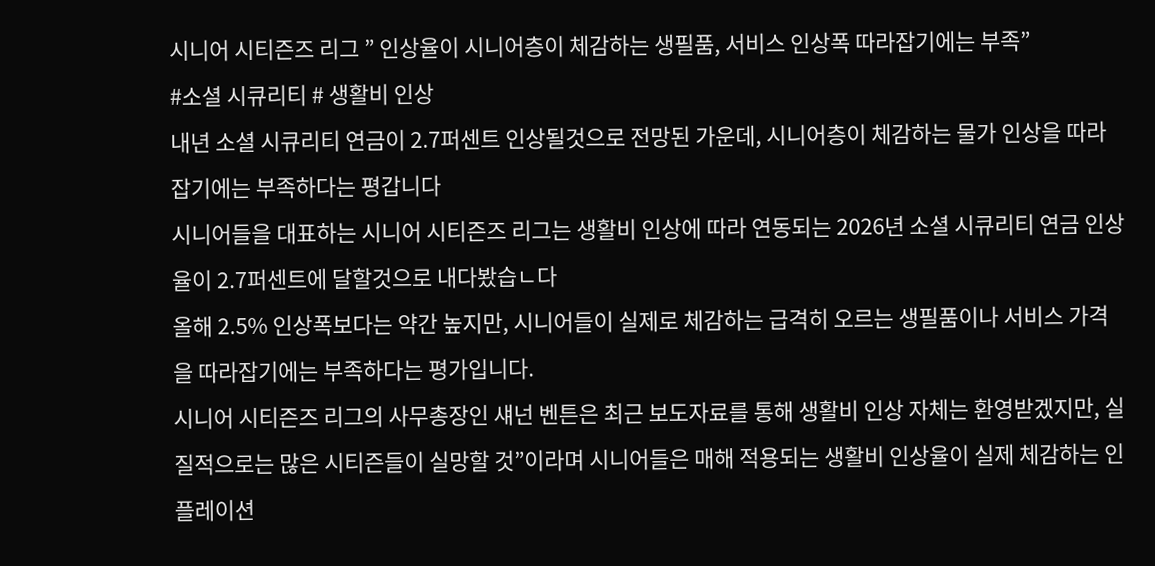시니어 시티즌즈 리그 ” 인상율이 시니어층이 체감하는 생필품, 서비스 인상폭 따라잡기에는 부족”
#소셜 시큐리티 # 생활비 인상
내년 소셜 시큐리티 연금이 2.7퍼센트 인상될것으로 전망된 가운데, 시니어층이 체감하는 물가 인상을 따라잡기에는 부족하다는 평갑니다
시니어들을 대표하는 시니어 시티즌즈 리그는 생활비 인상에 따라 연동되는 2026년 소셜 시큐리티 연금 인상율이 2.7퍼센트에 달할것으로 내다봤습ㄴ다
올해 2.5% 인상폭보다는 약간 높지만, 시니어들이 실제로 체감하는 급격히 오르는 생필품이나 서비스 가격을 따라잡기에는 부족하다는 평가입니다.
시니어 시티즌즈 리그의 사무총장인 섀넌 벤튼은 최근 보도자료를 통해 생활비 인상 자체는 환영받겠지만, 실질적으로는 많은 시티즌들이 실망할 것”이라며 시니어들은 매해 적용되는 생활비 인상율이 실제 체감하는 인플레이션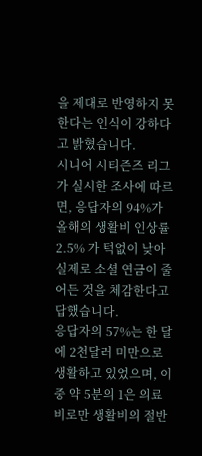을 제대로 반영하지 못한다는 인식이 강하다고 밝혔습니다.
시니어 시티즌즈 리그가 실시한 조사에 따르면, 응답자의 94%가 올해의 생활비 인상률 2.5% 가 턱없이 낮아 실제로 소셜 연금이 줄어든 것을 체감한다고 답했습니다.
응답자의 57%는 한 달에 2천달러 미만으로 생활하고 있었으며, 이 중 약 5분의 1은 의료비로만 생활비의 절반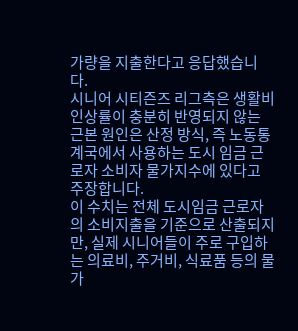가량을 지출한다고 응답했습니다.
시니어 시티즌즈 리그측은 생활비 인상률이 충분히 반영되지 않는 근본 원인은 산정 방식, 즉 노동통계국에서 사용하는 도시 임금 근로자 소비자 물가지수에 있다고 주장합니다.
이 수치는 전체 도시임금 근로자의 소비지출을 기준으로 산출되지만, 실제 시니어들이 주로 구입하는 의료비, 주거비, 식료품 등의 물가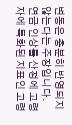변동은 충분히 반영되지 않는다는 주장입니다.
연금 인상률 산정에 고령자에 특화된 지표인 고령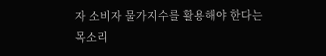자 소비자 물가지수를 활용해야 한다는 목소리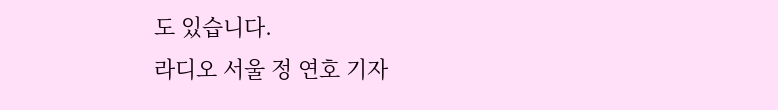도 있습니다.
라디오 서울 정 연호 기자